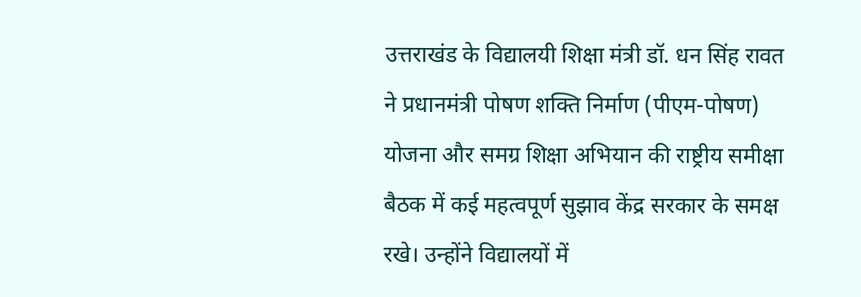उत्तराखंड के विद्यालयी शिक्षा मंत्री डॉ. धन सिंह रावत ने प्रधानमंत्री पोषण शक्ति निर्माण (पीएम-पोषण) योजना और समग्र शिक्षा अभियान की राष्ट्रीय समीक्षा बैठक में कई महत्वपूर्ण सुझाव केंद्र सरकार के समक्ष रखे। उन्होंने विद्यालयों में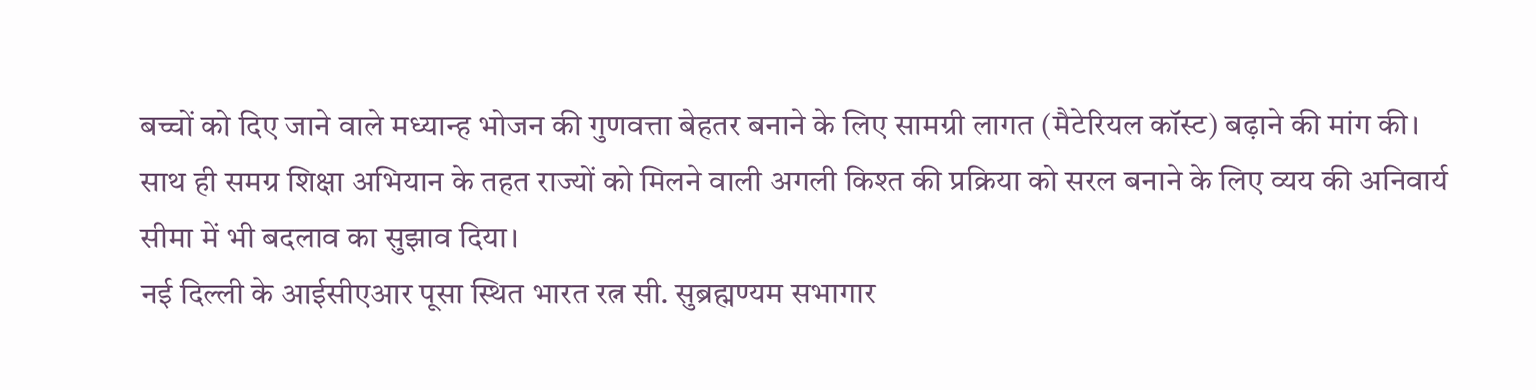बच्चों को दिए जाने वाले मध्यान्ह भोजन की गुणवत्ता बेहतर बनाने के लिए सामग्री लागत (मैटेरियल कॉस्ट) बढ़ाने की मांग की। साथ ही समग्र शिक्षा अभियान के तहत राज्यों को मिलने वाली अगली किश्त की प्रक्रिया को सरल बनाने के लिए व्यय की अनिवार्य सीमा में भी बदलाव का सुझाव दिया।
नई दिल्ली के आईसीएआर पूसा स्थित भारत रत्न सी. सुब्रह्मण्यम सभागार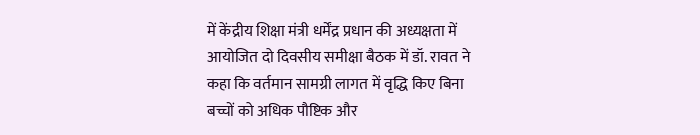में केंद्रीय शिक्षा मंत्री धर्मेंद्र प्रधान की अध्यक्षता में आयोजित दो दिवसीय समीक्षा बैठक में डॉ. रावत ने कहा कि वर्तमान सामग्री लागत में वृद्धि किए बिना बच्चों को अधिक पौष्टिक और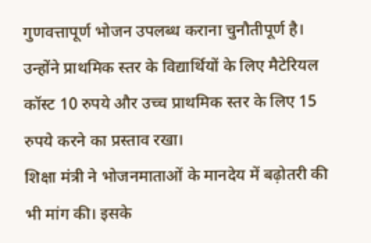गुणवत्तापूर्ण भोजन उपलब्ध कराना चुनौतीपूर्ण है। उन्होंने प्राथमिक स्तर के विद्यार्थियों के लिए मैटेरियल कॉस्ट 10 रुपये और उच्च प्राथमिक स्तर के लिए 15 रुपये करने का प्रस्ताव रखा।
शिक्षा मंत्री ने भोजनमाताओं के मानदेय में बढ़ोतरी की भी मांग की। इसके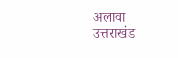अलावा उत्तराखंड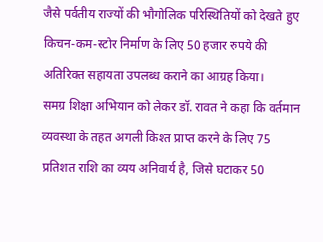जैसे पर्वतीय राज्यों की भौगोलिक परिस्थितियों को देखते हुए किचन-कम-स्टोर निर्माण के लिए 50 हजार रुपये की अतिरिक्त सहायता उपलब्ध कराने का आग्रह किया।
समग्र शिक्षा अभियान को लेकर डॉ. रावत ने कहा कि वर्तमान व्यवस्था के तहत अगली किश्त प्राप्त करने के लिए 75 प्रतिशत राशि का व्यय अनिवार्य है, जिसे घटाकर 50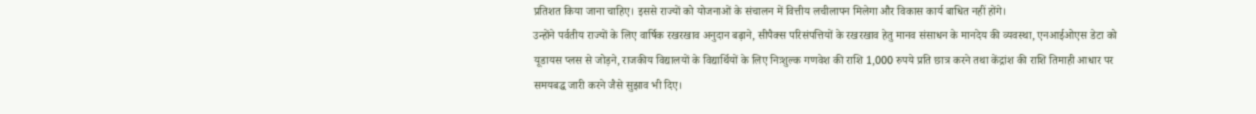प्रतिशत किया जाना चाहिए। इससे राज्यों को योजनाओं के संचालन में वित्तीय लचीलापन मिलेगा और विकास कार्य बाधित नहीं होंगे।
उन्होंने पर्वतीय राज्यों के लिए वार्षिक रखरखाव अनुदान बढ़ाने, सीपैक्स परिसंपत्तियों के रखरखाव हेतु मानव संसाधन के मानदेय की व्यवस्था, एनआईओएस डेटा को यूडायस प्लस से जोड़ने, राजकीय विद्यालयों के विद्यार्थियों के लिए निःशुल्क गणवेश की राशि 1,000 रुपये प्रति छात्र करने तथा केंद्रांश की राशि तिमाही आधार पर समयबद्ध जारी करने जैसे सुझाव भी दिए।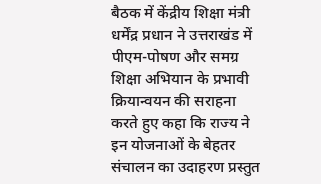बैठक में केंद्रीय शिक्षा मंत्री धर्मेंद्र प्रधान ने उत्तराखंड में पीएम-पोषण और समग्र शिक्षा अभियान के प्रभावी क्रियान्वयन की सराहना करते हुए कहा कि राज्य ने इन योजनाओं के बेहतर संचालन का उदाहरण प्रस्तुत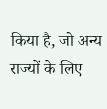किया है, जो अन्य राज्यों के लिए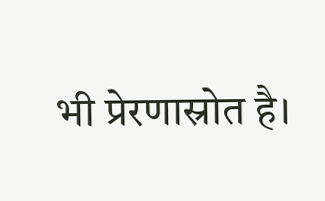भी प्रेरणास्रोत है।